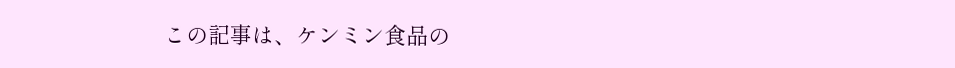この記事は、ケンミン食品の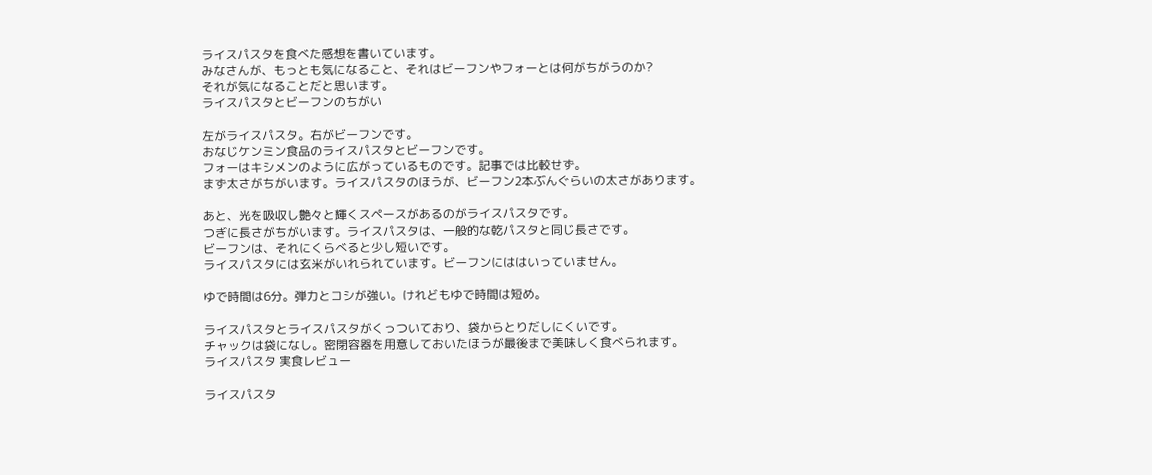ライスパスタを食べた感想を書いています。
みなさんが、もっとも気になること、それはビーフンやフォーとは何がちがうのか?
それが気になることだと思います。
ライスパスタとビーフンのちがい

左がライスパスタ。右がビーフンです。
おなじケンミン食品のライスパスタとビーフンです。
フォーはキシメンのように広がっているものです。記事では比較せず。
まず太さがちがいます。ライスパスタのほうが、ビーフン2本ぶんぐらいの太さがあります。

あと、光を吸収し艶々と輝くスペースがあるのがライスパスタです。
つぎに長さがちがいます。ライスパスタは、一般的な乾パスタと同じ長さです。
ビーフンは、それにくらべると少し短いです。
ライスパスタには玄米がいれられています。ビーフンにははいっていません。

ゆで時間は6分。弾力とコシが強い。けれどもゆで時間は短め。

ライスパスタとライスパスタがくっついており、袋からとりだしにくいです。
チャックは袋になし。密閉容器を用意しておいたほうが最後まで美味しく食べられます。
ライスパスタ 実食レビュー

ライスパスタ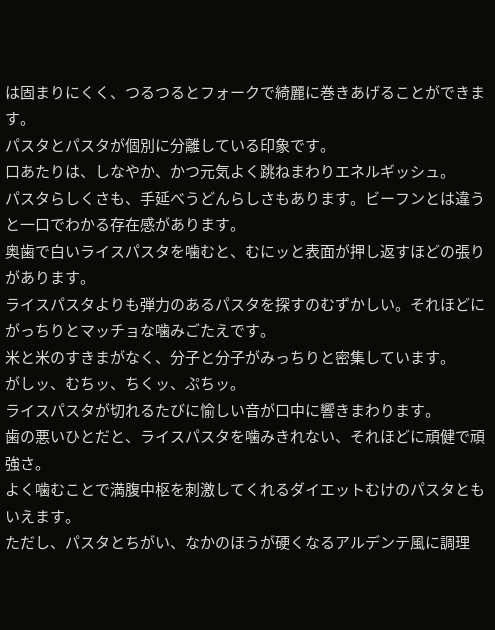は固まりにくく、つるつるとフォークで綺麗に巻きあげることができます。
パスタとパスタが個別に分離している印象です。
口あたりは、しなやか、かつ元気よく跳ねまわりエネルギッシュ。
パスタらしくさも、手延べうどんらしさもあります。ビーフンとは違うと一口でわかる存在感があります。
奥歯で白いライスパスタを噛むと、むにッと表面が押し返すほどの張りがあります。
ライスパスタよりも弾力のあるパスタを探すのむずかしい。それほどにがっちりとマッチョな噛みごたえです。
米と米のすきまがなく、分子と分子がみっちりと密集しています。
がしッ、むちッ、ちくッ、ぷちッ。
ライスパスタが切れるたびに愉しい音が口中に響きまわります。
歯の悪いひとだと、ライスパスタを噛みきれない、それほどに頑健で頑強さ。
よく噛むことで満腹中枢を刺激してくれるダイエットむけのパスタともいえます。
ただし、パスタとちがい、なかのほうが硬くなるアルデンテ風に調理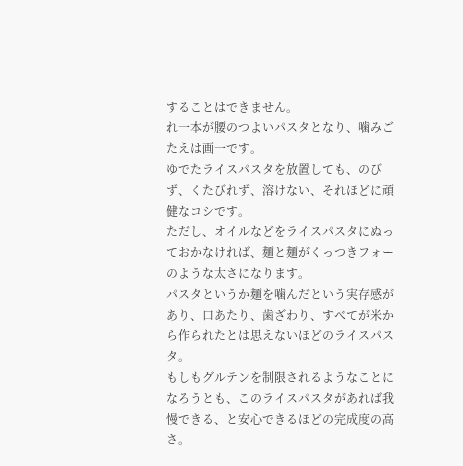することはできません。
れ一本が腰のつよいパスタとなり、噛みごたえは画一です。
ゆでたライスパスタを放置しても、のびず、くたびれず、溶けない、それほどに頑健なコシです。
ただし、オイルなどをライスパスタにぬっておかなければ、麺と麺がくっつきフォーのような太さになります。
パスタというか麺を噛んだという実存感があり、口あたり、歯ざわり、すべてが米から作られたとは思えないほどのライスパスタ。
もしもグルテンを制限されるようなことになろうとも、このライスパスタがあれば我慢できる、と安心できるほどの完成度の高さ。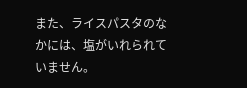また、ライスパスタのなかには、塩がいれられていません。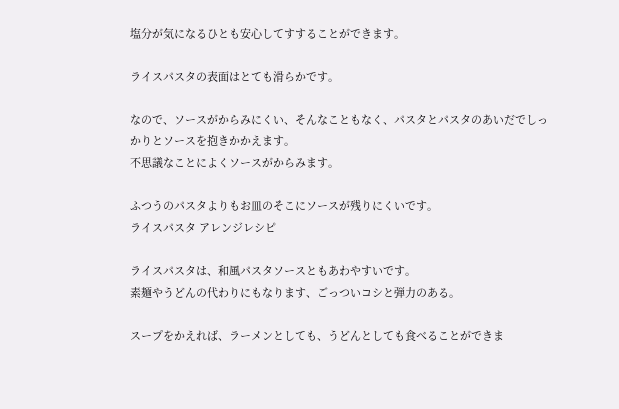塩分が気になるひとも安心してすすることができます。

ライスパスタの表面はとても滑らかです。

なので、ソースがからみにくい、そんなこともなく、パスタとパスタのあいだでしっかりとソースを抱きかかえます。
不思議なことによくソースがからみます。

ふつうのパスタよりもお皿のそこにソースが残りにくいです。
ライスパスタ アレンジレシピ

ライスパスタは、和風パスタソースともあわやすいです。
素麺やうどんの代わりにもなります、ごっついコシと弾力のある。

スープをかえれば、ラーメンとしても、うどんとしても食べることができま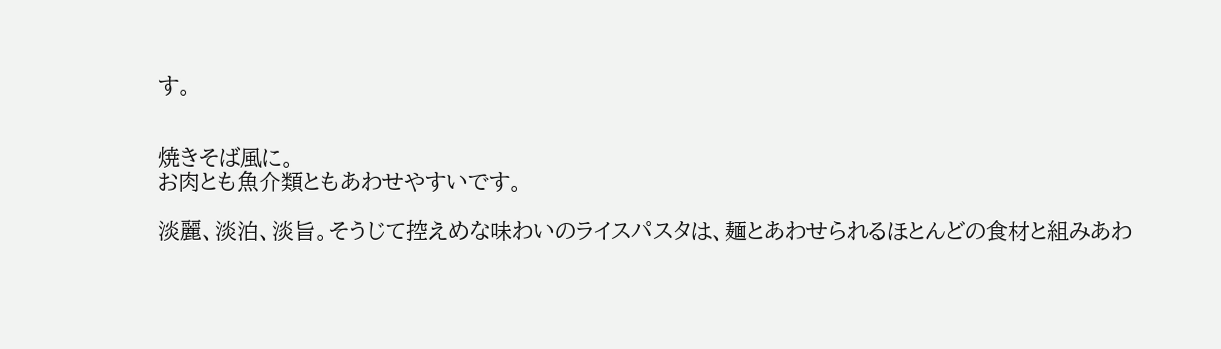す。


焼きそば風に。
お肉とも魚介類ともあわせやすいです。

淡麗、淡泊、淡旨。そうじて控えめな味わいのライスパスタは、麺とあわせられるほとんどの食材と組みあわ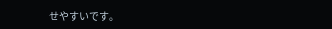せやすいです。